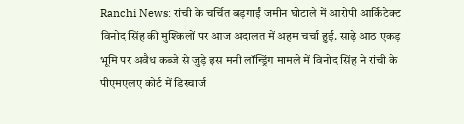Ranchi News: रांची के चर्चित बड़गाईं जमीन घोटाले में आरोपी आर्किटेक्ट विनोद सिंह की मुश्किलों पर आज अदालत में अहम चर्चा हुई. साढ़े आठ एकड़ भूमि पर अवैध कब्जे से जुड़े इस मनी लॉन्ड्रिंग मामले में विनोद सिंह ने रांची के पीएमएलए कोर्ट में डिस्चार्ज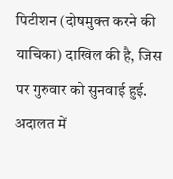पिटीशन (दोषमुक्त करने की याचिका) दाखिल की है, जिस पर गुरुवार को सुनवाई हुई.
अदालत में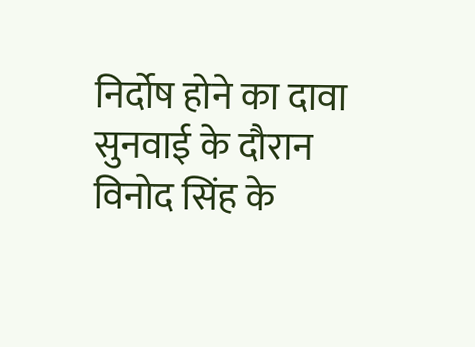निर्दोष होने का दावा
सुनवाई के दौरान विनोद सिंह के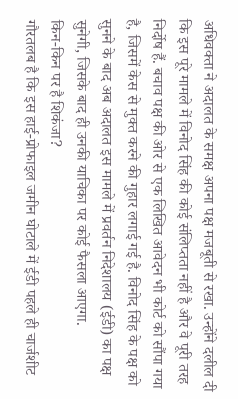अधिवक्ता ने अदालत के समक्ष अपना पक्ष मजबूती से रखा. उन्होंने दलील दी कि इस पूरे मामले में विनोद सिंह की कोई संलिप्तता नहीं है और वे पूरी तरह निर्दोष हैं. बचाव पक्ष की ओर से एक लिखित आवेदन भी कोर्ट को सौंपा गया है, जिसमें केस से मुक्त करने की गुहार लगाई गई है. विनोद सिंह के पक्ष को सुनने के बाद अब अदालत इस मामले में प्रवर्तन निदेशालय (ईडी) का पक्ष सुनेगी, जिसके बाद ही उनकी याचिका पर कोई फैसला आएगा.
किन-किन पर है शिकंजा?
गौरतलब है कि इस हाई-प्रोफाइल जमीन घोटाले में ईडी पहले ही चार्जशीट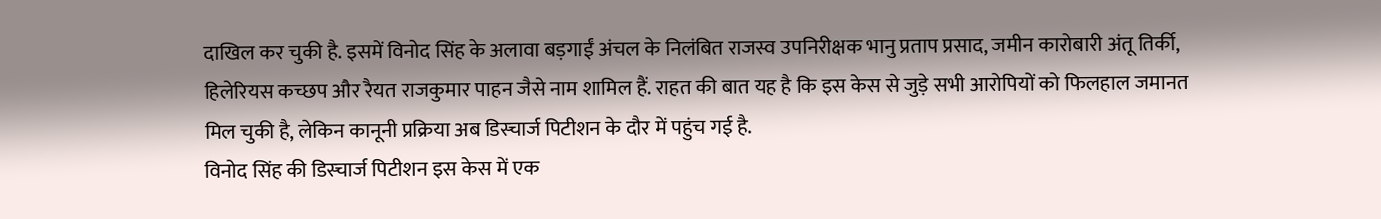दाखिल कर चुकी है. इसमें विनोद सिंह के अलावा बड़गाईं अंचल के निलंबित राजस्व उपनिरीक्षक भानु प्रताप प्रसाद, जमीन कारोबारी अंतू तिर्की, हिलेरियस कच्छप और रैयत राजकुमार पाहन जैसे नाम शामिल हैं. राहत की बात यह है कि इस केस से जुड़े सभी आरोपियों को फिलहाल जमानत मिल चुकी है, लेकिन कानूनी प्रक्रिया अब डिस्चार्ज पिटीशन के दौर में पहुंच गई है.
विनोद सिंह की डिस्चार्ज पिटीशन इस केस में एक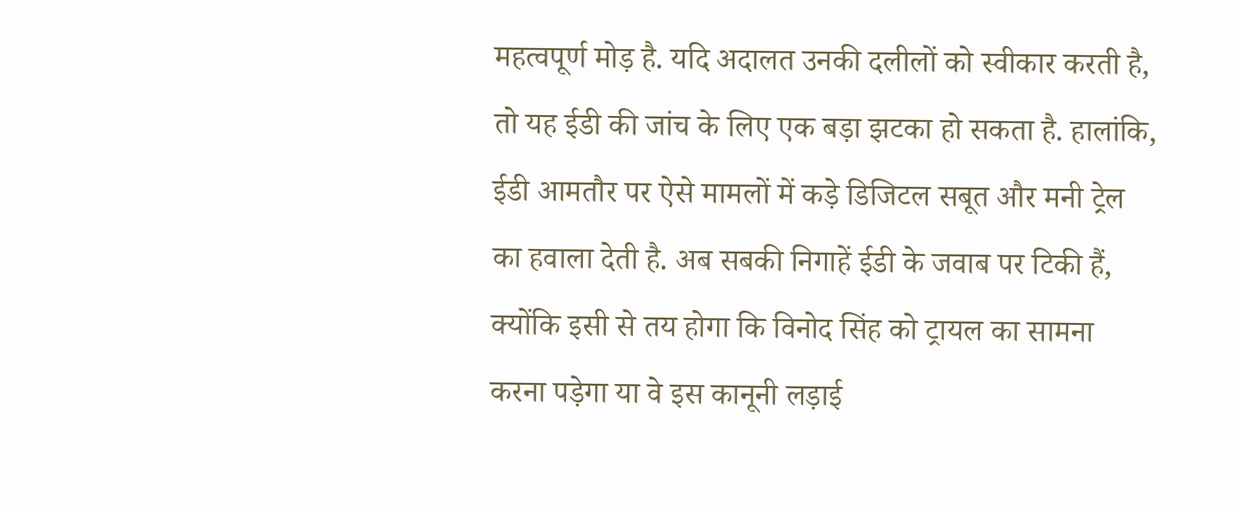महत्वपूर्ण मोड़ है. यदि अदालत उनकी दलीलों को स्वीकार करती है, तो यह ईडी की जांच के लिए एक बड़ा झटका हो सकता है. हालांकि, ईडी आमतौर पर ऐसे मामलों में कड़े डिजिटल सबूत और मनी ट्रेल का हवाला देती है. अब सबकी निगाहें ईडी के जवाब पर टिकी हैं, क्योंकि इसी से तय होगा कि विनोद सिंह को ट्रायल का सामना करना पड़ेगा या वे इस कानूनी लड़ाई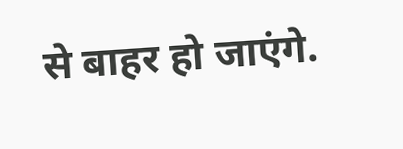से बाहर हो जाएंगे.